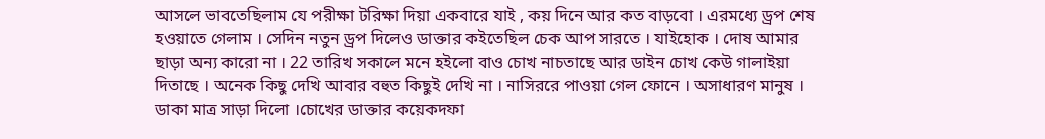আসলে ভাবতেছিলাম যে পরীক্ষা টরিক্ষা দিয়া একবারে যাই , কয় দিনে আর কত বাড়বো । এরমধ্যে ড্রপ শেষ হওয়াতে গেলাম । সেদিন নতুন ড্রপ দিলেও ডাক্তার কইতেছিল চেক আপ সারতে । যাইহোক । দোষ আমার ছাড়া অন্য কারো না । 22 তারিখ সকালে মনে হইলো বাও চোখ নাচতাছে আর ডাইন চোখ কেউ গালাইয়া দিতাছে । অনেক কিছু দেখি আবার বহুত কিছুই দেখি না । নাসিররে পাওয়া গেল ফোনে । অসাধারণ মানুষ । ডাকা মাত্র সাড়া দিলো ।চোখের ডাক্তার কয়েকদফা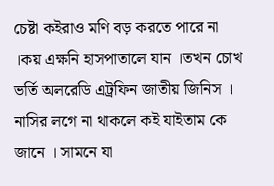চেষ্টা কইরাও মণি বড় করতে পারে না ।কয় এক্ষনি হাসপাতালে যান ।তখন চোখ ভর্তি অলরেডি এট্রফিন জাতীয় জিনিস । নাসির লগে না থাকলে কই যাইতাম কে জানে । সামনে যা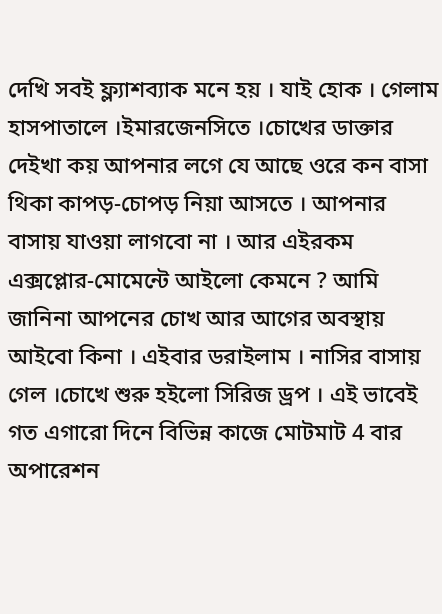দেখি সবই ফ্ল্যাশব্যাক মনে হয় । যাই হোক । গেলাম হাসপাতালে ।ইমারজেনসিতে ।চোখের ডাক্তার দেইখা কয় আপনার লগে যে আছে ওরে কন বাসা থিকা কাপড়-চোপড় নিয়া আসতে । আপনার বাসায় যাওয়া লাগবো না । আর এইরকম এক্সপ্লোর-মোমেন্টে আইলো কেমনে ? আমি জানিনা আপনের চোখ আর আগের অবস্থায় আইবো কিনা । এইবার ডরাইলাম । নাসির বাসায় গেল ।চোখে শুরু হইলো সিরিজ ড্রপ । এই ভাবেই গত এগারো দিনে বিভিন্ন কাজে মোটমাট 4 বার অপারেশন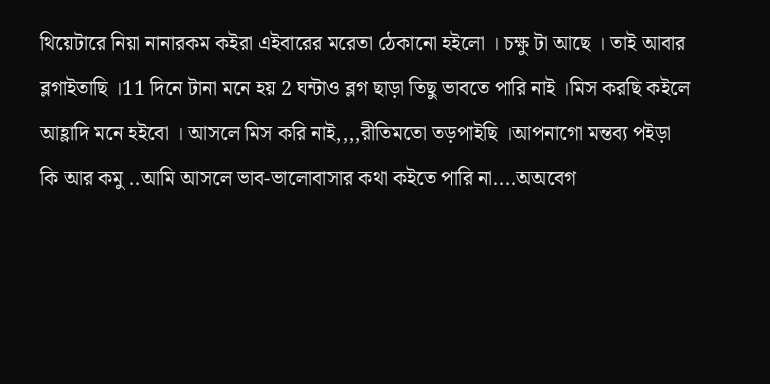থিয়েটারে নিয়া নানারকম কইরা এইবারের মরেতা ঠেকানো হইলো । চক্ষু টা আছে । তাই আবার ব্লগাইতাছি ।11 দিনে টানা মনে হয় 2 ঘন্টাও ব্লগ ছাড়া তিছু ভাবতে পারি নাই ।মিস করছি কইলে আহ্লাদি মনে হইবো । আসলে মিস করি নাই,,,,রীতিমতো তড়পাইছি ।আপনাগো মন্তব্য পইড়া কি আর কমু ..আমি আসলে ভাব-ভালোবাসার কথা কইতে পারি না....অঅবেগ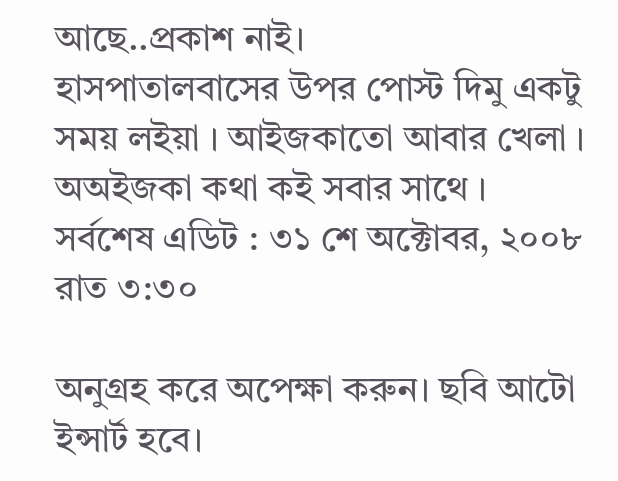আছে..প্রকাশ নাই।
হাসপাতালবাসের উপর পোস্ট দিমু একটু সময় লইয়া । আইজকাতো আবার খেলা । অঅইজকা কথা কই সবার সাথে ।
সর্বশেষ এডিট : ৩১ শে অক্টোবর, ২০০৮ রাত ৩:৩০

অনুগ্রহ করে অপেক্ষা করুন। ছবি আটো ইন্সার্ট হবে।